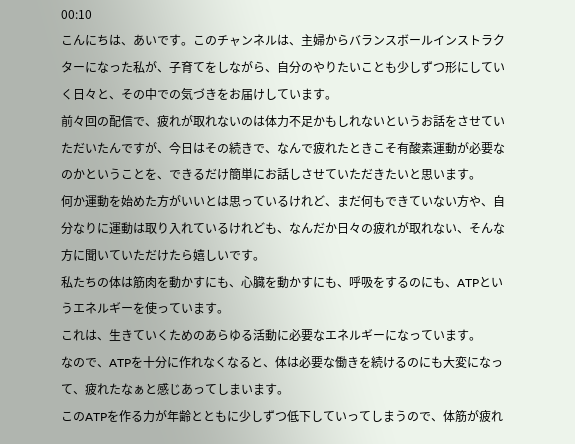00:10
こんにちは、あいです。このチャンネルは、主婦からバランスボールインストラクターになった私が、子育てをしながら、自分のやりたいことも少しずつ形にしていく日々と、その中での気づきをお届けしています。
前々回の配信で、疲れが取れないのは体力不足かもしれないというお話をさせていただいたんですが、今日はその続きで、なんで疲れたときこそ有酸素運動が必要なのかということを、できるだけ簡単にお話しさせていただきたいと思います。
何か運動を始めた方がいいとは思っているけれど、まだ何もできていない方や、自分なりに運動は取り入れているけれども、なんだか日々の疲れが取れない、そんな方に聞いていただけたら嬉しいです。
私たちの体は筋肉を動かすにも、心臓を動かすにも、呼吸をするのにも、ATPというエネルギーを使っています。
これは、生きていくためのあらゆる活動に必要なエネルギーになっています。
なので、ATPを十分に作れなくなると、体は必要な働きを続けるのにも大変になって、疲れたなぁと感じあってしまいます。
このATPを作る力が年齢とともに少しずつ低下していってしまうので、体筋が疲れ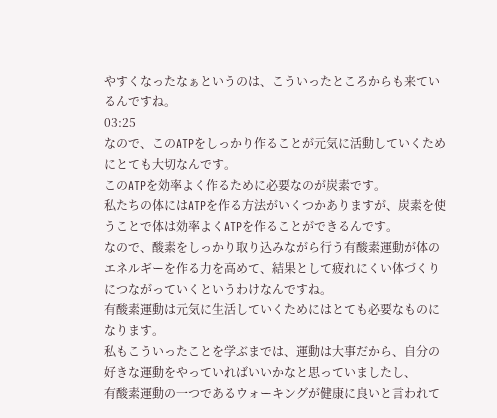やすくなったなぁというのは、こういったところからも来ているんですね。
03:25
なので、このATPをしっかり作ることが元気に活動していくためにとても大切なんです。
このATPを効率よく作るために必要なのが炭素です。
私たちの体にはATPを作る方法がいくつかありますが、炭素を使うことで体は効率よくATPを作ることができるんです。
なので、酸素をしっかり取り込みながら行う有酸素運動が体のエネルギーを作る力を高めて、結果として疲れにくい体づくりにつながっていくというわけなんですね。
有酸素運動は元気に生活していくためにはとても必要なものになります。
私もこういったことを学ぶまでは、運動は大事だから、自分の好きな運動をやっていればいいかなと思っていましたし、
有酸素運動の一つであるウォーキングが健康に良いと言われて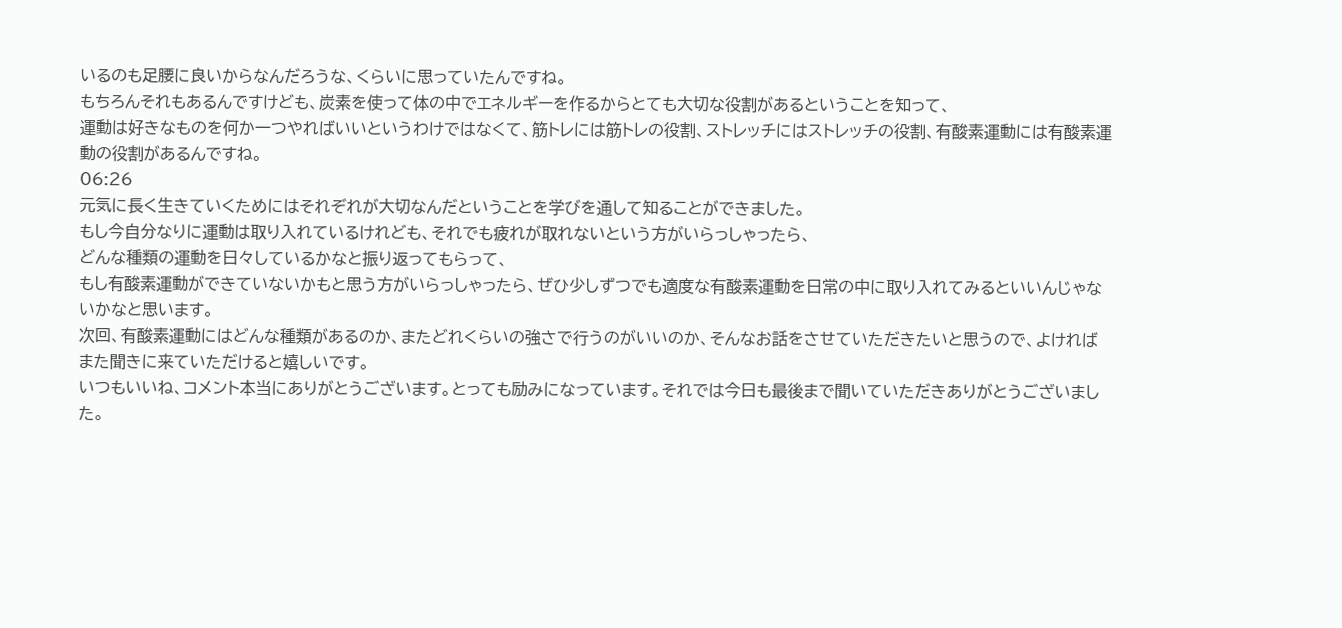いるのも足腰に良いからなんだろうな、くらいに思っていたんですね。
もちろんそれもあるんですけども、炭素を使って体の中でエネルギーを作るからとても大切な役割があるということを知って、
運動は好きなものを何か一つやればいいというわけではなくて、筋トレには筋トレの役割、ストレッチにはストレッチの役割、有酸素運動には有酸素運動の役割があるんですね。
06:26
元気に長く生きていくためにはそれぞれが大切なんだということを学びを通して知ることができました。
もし今自分なりに運動は取り入れているけれども、それでも疲れが取れないという方がいらっしゃったら、
どんな種類の運動を日々しているかなと振り返ってもらって、
もし有酸素運動ができていないかもと思う方がいらっしゃったら、ぜひ少しずつでも適度な有酸素運動を日常の中に取り入れてみるといいんじゃないかなと思います。
次回、有酸素運動にはどんな種類があるのか、またどれくらいの強さで行うのがいいのか、そんなお話をさせていただきたいと思うので、よければまた聞きに来ていただけると嬉しいです。
いつもいいね、コメント本当にありがとうございます。とっても励みになっています。それでは今日も最後まで聞いていただきありがとうございました。